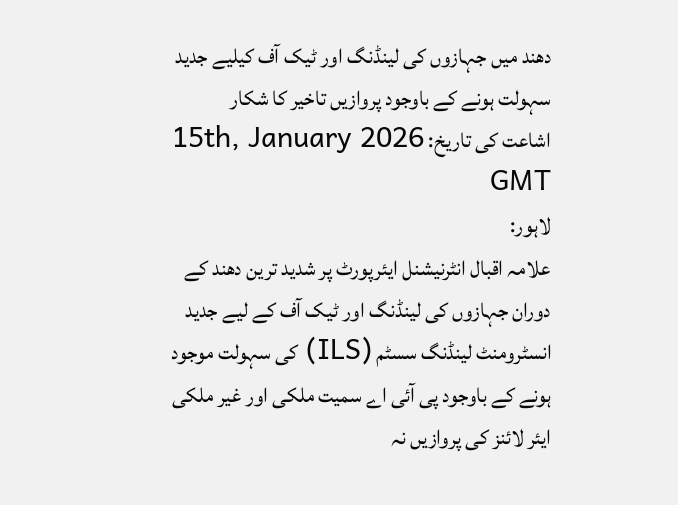دھند میں جہازوں کی لینڈنگ اور ٹیک آف کیلیے جدید سہولت ہونے کے باوجود پروازیں تاخیر کا شکار
اشاعت کی تاریخ: 15th, January 2026 GMT
لاہور:
علامہ اقبال انٹرنیشنل ایئرپورٹ پر شدید ترین دھند کے دوران جہازوں کی لینڈنگ اور ٹیک آف کے لیے جدید انسٹرومنٹ لینڈنگ سسٹم (ILS) کی سہولت موجود ہونے کے باوجود پی آئی اے سمیت ملکی اور غیر ملکی ایئر لائنز کی پروازیں نہ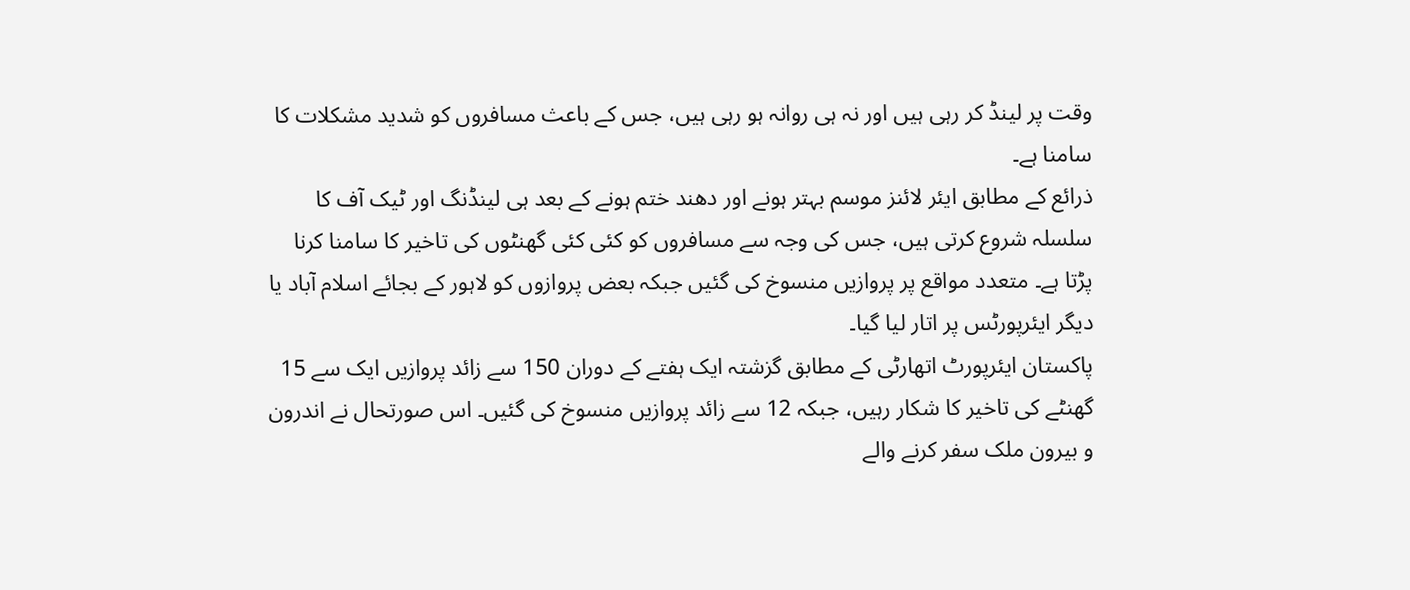وقت پر لینڈ کر رہی ہیں اور نہ ہی روانہ ہو رہی ہیں، جس کے باعث مسافروں کو شدید مشکلات کا سامنا ہے۔
ذرائع کے مطابق ایئر لائنز موسم بہتر ہونے اور دھند ختم ہونے کے بعد ہی لینڈنگ اور ٹیک آف کا سلسلہ شروع کرتی ہیں، جس کی وجہ سے مسافروں کو کئی کئی گھنٹوں کی تاخیر کا سامنا کرنا پڑتا ہے۔ متعدد مواقع پر پروازیں منسوخ کی گئیں جبکہ بعض پروازوں کو لاہور کے بجائے اسلام آباد یا دیگر ایئرپورٹس پر اتار لیا گیا۔
پاکستان ایئرپورٹ اتھارٹی کے مطابق گزشتہ ایک ہفتے کے دوران 150 سے زائد پروازیں ایک سے 15 گھنٹے کی تاخیر کا شکار رہیں، جبکہ 12 سے زائد پروازیں منسوخ کی گئیں۔ اس صورتحال نے اندرون و بیرون ملک سفر کرنے والے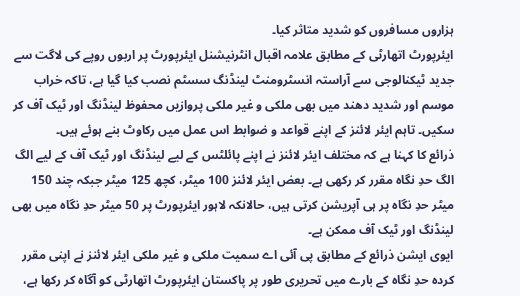ہزاروں مسافروں کو شدید متاثر کیا۔
ایئرپورٹ اتھارٹی کے مطابق علامہ اقبال انٹرنیشنل ایئرپورٹ پر اربوں روپے کی لاگت سے جدید ٹیکنالوجی سے آراستہ انسٹرومنٹ لینڈنگ سسٹم نصب کیا گیا ہے، تاکہ خراب موسم اور شدید دھند میں بھی ملکی و غیر ملکی پروازیں محفوظ لینڈنگ اور ٹیک آف کر سکیں۔ تاہم ایئر لائنز کے اپنے قواعد و ضوابط اس عمل میں رکاوٹ بنے ہوئے ہیں۔
ذرائع کا کہنا ہے کہ مختلف ایئر لائنز نے اپنے پائلٹس کے لیے لینڈنگ اور ٹیک آف کے لیے الگ الگ حدِ نگاہ مقرر کر رکھی ہے۔ بعض ایئر لائنز 100 میٹر، کچھ 125 میٹر جبکہ چند 150 میٹر حدِ نگاہ پر ہی آپریشن کرتی ہیں، حالانکہ لاہور ایئرپورٹ پر 50 میٹر حدِ نگاہ میں بھی لینڈنگ اور ٹیک آف ممکن ہے۔
ایوی ایشن ذرائع کے مطابق پی آئی اے سمیت ملکی و غیر ملکی ایئر لائنز نے اپنی مقرر کردہ حدِ نگاہ کے بارے میں تحریری طور پر پاکستان ایئرپورٹ اتھارٹی کو آگاہ کر رکھا ہے،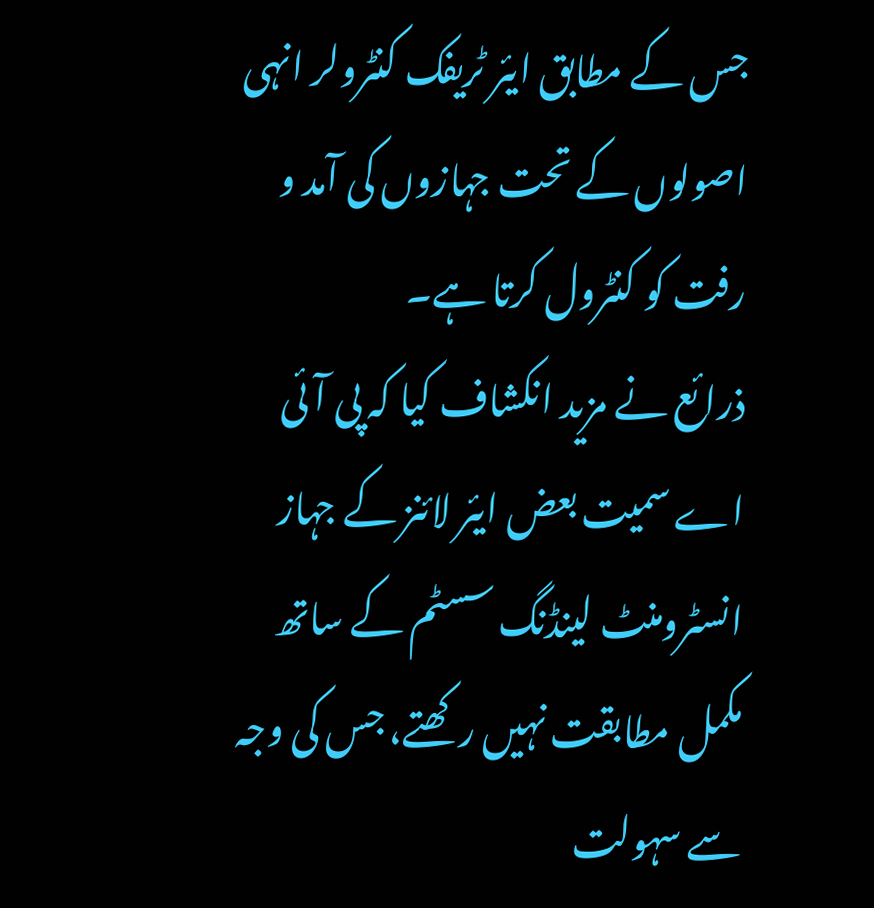جس کے مطابق ایئر ٹریفک کنٹرولر انہی اصولوں کے تحت جہازوں کی آمد و رفت کو کنٹرول کرتا ہے۔
ذرائع نے مزید انکشاف کیا کہ پی آئی اے سمیت بعض ایئر لائنز کے جہاز انسٹرومنٹ لینڈنگ سسٹم کے ساتھ مکمل مطابقت نہیں رکھتے، جس کی وجہ سے سہولت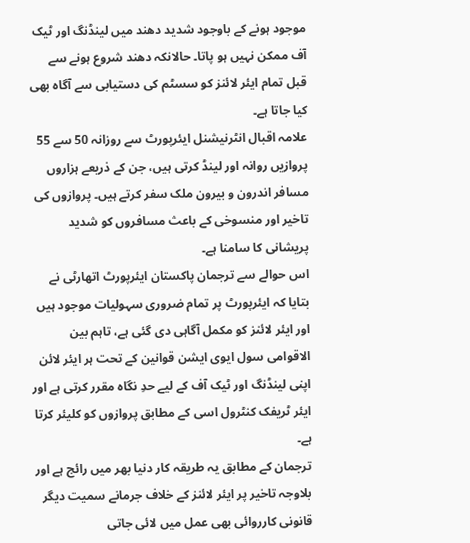موجود ہونے کے باوجود شدید دھند میں لینڈنگ اور ٹیک آف ممکن نہیں ہو پاتا۔ حالانکہ دھند شروع ہونے سے قبل تمام ایئر لائنز کو سسٹم کی دستیابی سے آگاہ بھی کیا جاتا ہے۔
علامہ اقبال انٹرنیشنل ایئرپورٹ سے روزانہ 50 سے 55 پروازیں روانہ اور لینڈ کرتی ہیں، جن کے ذریعے ہزاروں مسافر اندرون و بیرون ملک سفر کرتے ہیں۔ پروازوں کی تاخیر اور منسوخی کے باعث مسافروں کو شدید پریشانی کا سامنا ہے۔
اس حوالے سے ترجمان پاکستان ایئرپورٹ اتھارٹی نے بتایا کہ ایئرپورٹ پر تمام ضروری سہولیات موجود ہیں اور ایئر لائنز کو مکمل آگاہی دی گئی ہے، تاہم بین الاقوامی سول ایوی ایشن قوانین کے تحت ہر ایئر لائن اپنی لینڈنگ اور ٹیک آف کے لیے حدِ نگاہ مقرر کرتی ہے اور ایئر ٹریفک کنٹرول اسی کے مطابق پروازوں کو کلیئر کرتا ہے۔
ترجمان کے مطابق یہ طریقہ کار دنیا بھر میں رائج ہے اور بلاوجہ تاخیر پر ایئر لائنز کے خلاف جرمانے سمیت دیگر قانونی کارروائی بھی عمل میں لائی جاتی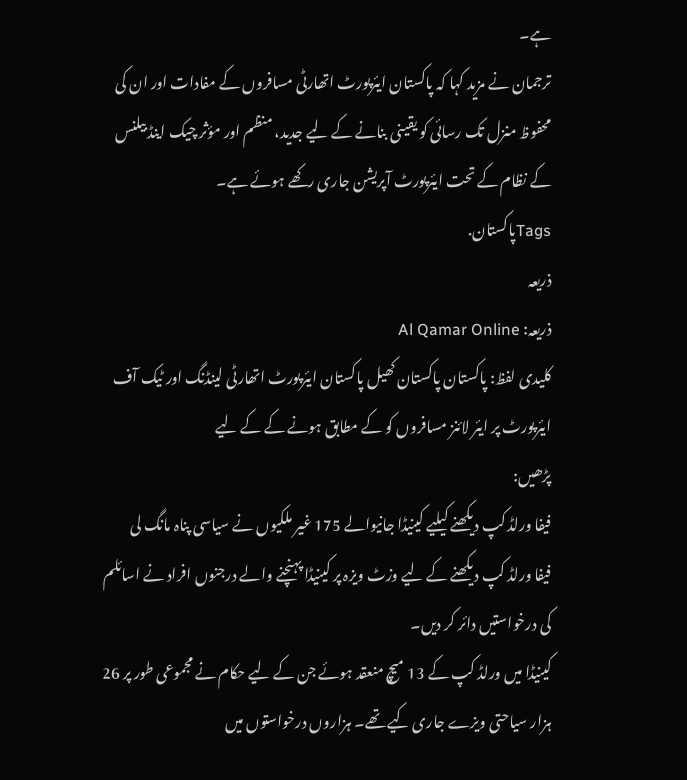ہے۔
ترجمان نے مزید کہا کہ پاکستان ایئرپورٹ اتھارٹی مسافروں کے مفادات اور ان کی محفوظ منزل تک رسائی کو یقینی بنانے کے لیے جدید، منظم اور مؤثر چیک اینڈ بیلنس کے نظام کے تحت ایئرپورٹ آپریشن جاری رکھے ہوئے ہے۔
Tagsپاکستان.
ذریعہ
ذریعہ: Al Qamar Online
کلیدی لفظ: پاکستان پاکستان کھیل پاکستان ایئرپورٹ اتھارٹی لینڈنگ اور ٹیک آف ایئرپورٹ پر ایئر لائنز مسافروں کو کے مطابق ہونے کے کے لیے
پڑھیں:
فیفا ورلڈ کپ دیکھنے کیلیے کینیڈا جانیوالے 175 غیر ملکیوں نے سیاسی پناہ مانگ لی
فیفا ورلڈ کپ دیکھنے کے لیے وزٹ ویزہ پر کینیڈا پہنچنے والے درجنوں افراد نے اسائلم کی درخواستیں دائر کر دیں۔
کینیڈا میں ورلڈ کپ کے 13 میچ منعقد ہوئے جن کے لیے حکام نے مجموعی طور پر 26 ہزار سیاحتی ویزے جاری کیے تھے۔ ہزاروں درخواستوں میں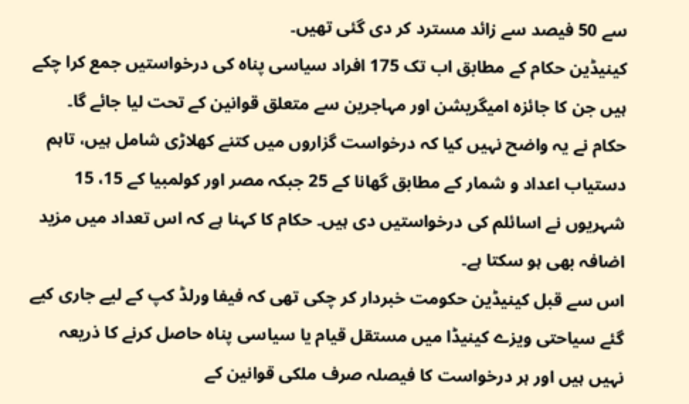سے 50 فیصد سے زائد مسترد کر دی گئی تھیں۔
کینیڈین حکام کے مطابق اب تک 175 افراد سیاسی پناہ کی درخواستیں جمع کرا چکے ہیں جن کا جائزہ امیگریشن اور مہاجرین سے متعلق قوانین کے تحت لیا جائے گا۔
حکام نے یہ واضح نہیں کیا کہ درخواست گزاروں میں کتنے کھلاڑی شامل ہیں، تاہم دستیاب اعداد و شمار کے مطابق گھانا کے 25 جبکہ مصر اور کولمبیا کے 15، 15 شہریوں نے اسائلم کی درخواستیں دی ہیں۔ حکام کا کہنا ہے کہ اس تعداد میں مزید اضافہ بھی ہو سکتا ہے۔
اس سے قبل کینیڈین حکومت خبردار کر چکی تھی کہ فیفا ورلڈ کپ کے لیے جاری کیے گئے سیاحتی ویزے کینیڈا میں مستقل قیام یا سیاسی پناہ حاصل کرنے کا ذریعہ نہیں ہیں اور ہر درخواست کا فیصلہ صرف ملکی قوانین کے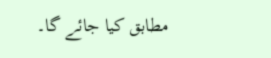مطابق کیا جائے گا۔